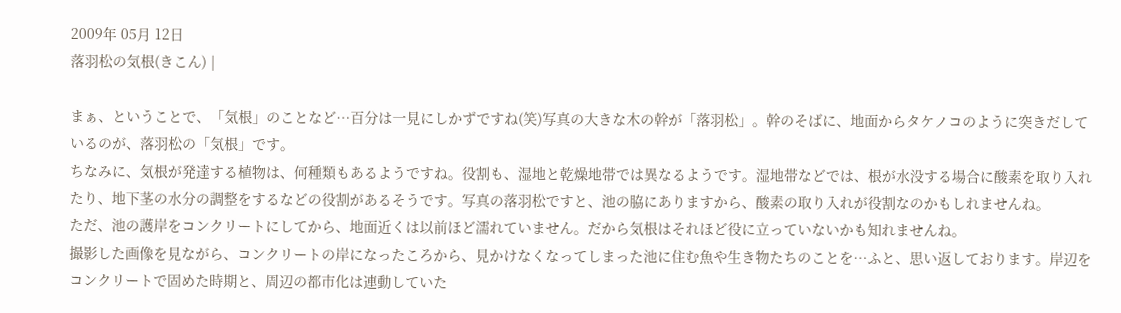2009年 05月 12日
落羽松の気根(きこん) |

まぁ、ということで、「気根」のことなど…百分は一見にしかずですね(笑)写真の大きな木の幹が「落羽松」。幹のそばに、地面からタケノコのように突きだしているのが、落羽松の「気根」です。
ちなみに、気根が発達する植物は、何種類もあるようですね。役割も、湿地と乾燥地帯では異なるようです。湿地帯などでは、根が水没する場合に酸素を取り入れたり、地下茎の水分の調整をするなどの役割があるそうです。写真の落羽松ですと、池の脇にありますから、酸素の取り入れが役割なのかもしれませんね。
ただ、池の護岸をコンクリートにしてから、地面近くは以前ほど濡れていません。だから気根はそれほど役に立っていないかも知れませんね。
撮影した画像を見ながら、コンクリートの岸になったころから、見かけなくなってしまった池に住む魚や生き物たちのことを…ふと、思い返しております。岸辺をコンクリートで固めた時期と、周辺の都市化は連動していた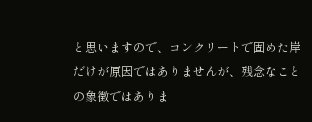と思いますので、コンクリートで固めた岸だけが原因ではありませんが、残念なことの象徴ではありま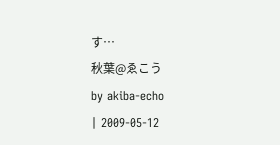す…
秋葉@ゑこう
by akiba-echo
| 2009-05-12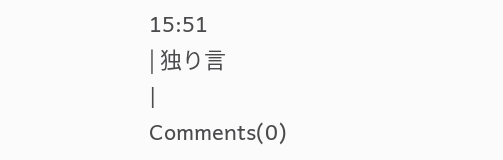15:51
| 独り言
|
Comments(0)